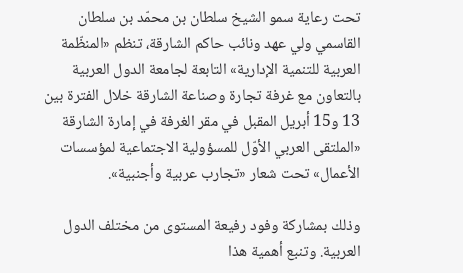تحت رعاية سمو الشيخ سلطان بن محمّد بن سلطان القاسمي ولي عهد ونائب حاكم الشارقة، تنظم «المنظّمة العربية للتنمية الإدارية» التابعة لجامعة الدول العربية بالتعاون مع غرفة تجارة وصناعة الشارقة خلال الفترة بين 13 و15 أبريل المقبل في مقر الغرفة في إمارة الشارقة «الملتقى العربي الأوّل للمسؤولية الاجتماعية لمؤسسات الأعمال» تحت شعار «تجارب عربية وأجنبية».

وذلك بمشاركة وفود رفيعة المستوى من مختلف الدول العربية. وتنبع أهمية هذا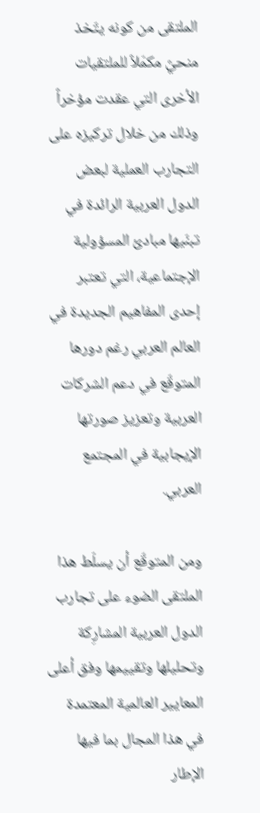الملتقى من كونه يتّخذ منحيً مكمّلاً للملتقيات الأخرى التي عقدت مؤخراً وذلك من خلال تركيزه على التجارب العملية لبعض الدول العربية الرائدة في تبنّيها مبادئ المسؤولية الإجتماعية، التي تعتبر إحدى المفاهيم الجديدة في العالم العربي رغم دورها المتوقّع في دعم الشركات العربية وتعزيز صورتها الإيجابية في المجتمع العربي.

ومن المتوقّع أن يسلّط هذا الملتقى الضوء على تجارب الدول العربية المشارِكة وتحليلها وتقييمها وفق أعلى المعايير العالمية المعتمدة في هذا المجال بما فيها الإطار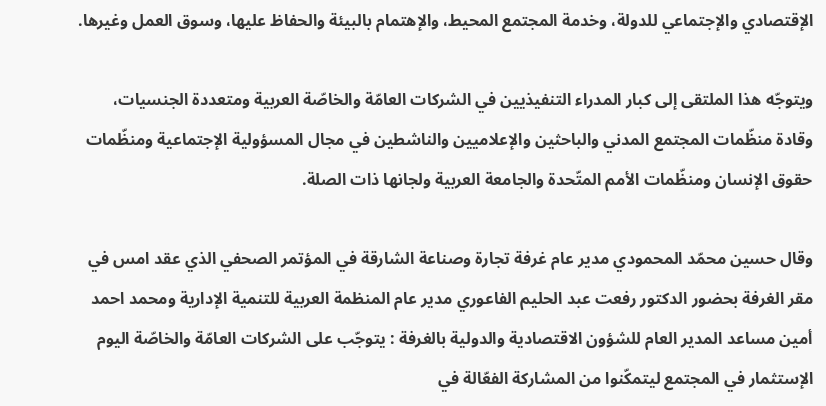الإقتصادي والإجتماعي للدولة، وخدمة المجتمع المحيط، والإهتمام بالبيئة والحفاظ عليها، وسوق العمل وغيرها.

ويتوجّه هذا الملتقى إلى كبار المدراء التنفيذيين في الشركات العامّة والخاصّة العربية ومتعددة الجنسيات، وقادة منظّمات المجتمع المدني والباحثين والإعلاميين والناشطين في مجال المسؤولية الإجتماعية ومنظّمات حقوق الإنسان ومنظّمات الأمم المتّحدة والجامعة العربية ولجانها ذات الصلة.

وقال حسين محمّد المحمودي مدير عام غرفة تجارة وصناعة الشارقة في المؤتمر الصحفي الذي عقد امس في مقر الغرفة بحضور الدكتور رفعت عبد الحليم الفاعوري مدير عام المنظمة العربية للتنمية الإدارية ومحمد احمد أمين مساعد المدير العام للشؤون الاقتصادية والدولية بالغرفة : يتوجّب على الشركات العامّة والخاصّة اليوم الإستثمار في المجتمع ليتمكّنوا من المشاركة الفعّالة في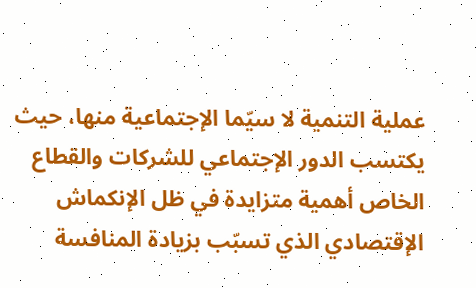عملية التنمية لا سيّما الإجتماعية منها، حيث يكتسب الدور الإجتماعي للشركات والقطاع الخاص أهمية متزايدة في ظل الإنكماش الإقتصادي الذي تسبّب بزيادة المنافسة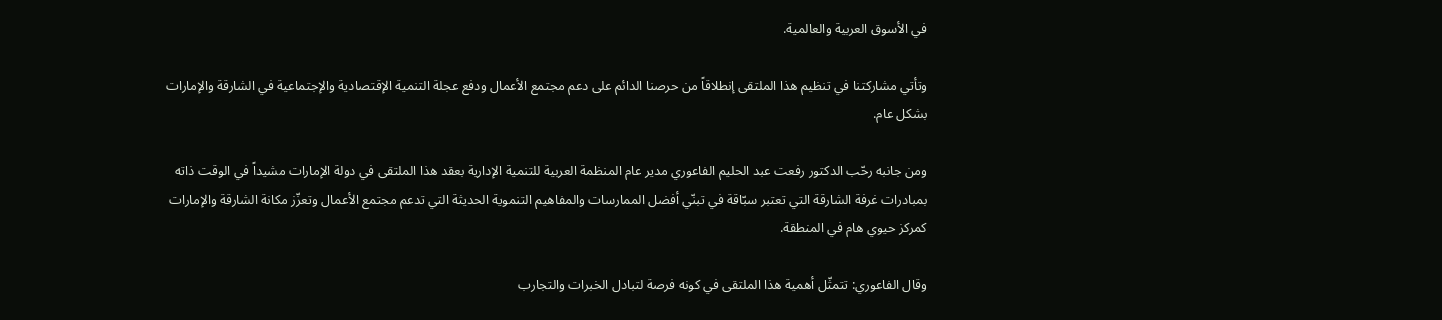في الأسوق العربية والعالمية.

وتأتي مشاركتنا في تنظيم هذا الملتقى إنطلاقاً من حرصنا الدائم على دعم مجتمع الأعمال ودفع عجلة التنمية الإقتصادية والإجتماعية في الشارقة والإمارات بشكل عام.

ومن جانبه رحّب الدكتور رفعت عبد الحليم الفاعوري مدير عام المنظمة العربية للتنمية الإدارية بعقد هذا الملتقى في دولة الإمارات مشيداً في الوقت ذاته بمبادرات غرفة الشارقة التي تعتبر سبّاقة في تبنّي أفضل الممارسات والمفاهيم التنموية الحديثة التي تدعم مجتمع الأعمال وتعزّز مكانة الشارقة والإمارات كمركز حيوي هام في المنطقة.

وقال الفاعوري: تتمثّل أهمية هذا الملتقى في كونه فرصة لتبادل الخبرات والتجارب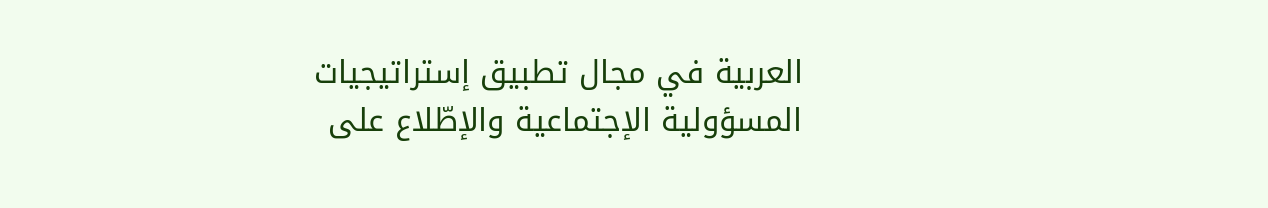العربية في مجال تطبيق إستراتيجيات المسؤولية الإجتماعية والإطّلاع على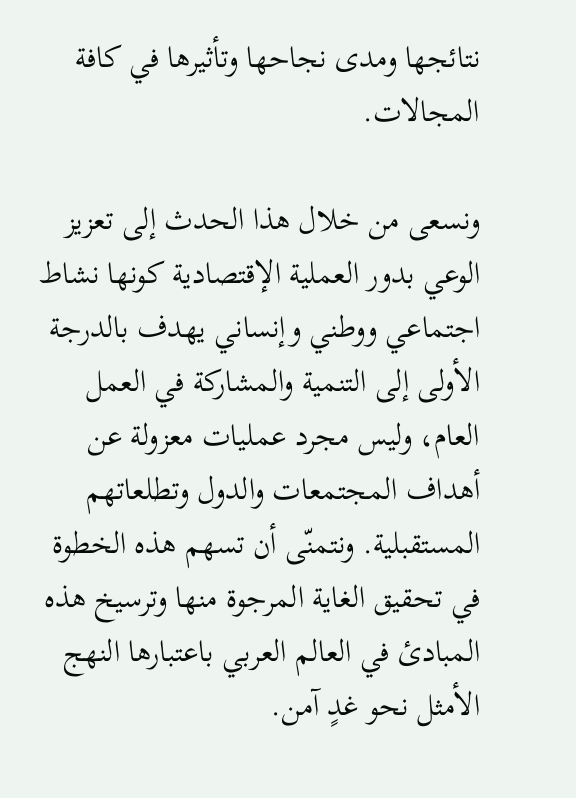نتائجها ومدى نجاحها وتأثيرها في كافة المجالات.

ونسعى من خلال هذا الحدث إلى تعزيز الوعي بدور العملية الإقتصادية كونها نشاط اجتماعي ووطني وإنساني يهدف بالدرجة الأولى إلى التنمية والمشاركة في العمل العام، وليس مجرد عمليات معزولة عن أهداف المجتمعات والدول وتطلعاتهم المستقبلية. ونتمنّى أن تسهم هذه الخطوة في تحقيق الغاية المرجوة منها وترسيخ هذه المبادئ في العالم العربي باعتبارها النهج الأمثل نحو غدٍ آمن.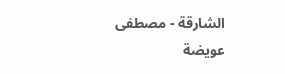الشارقة - مصطفى عويضة